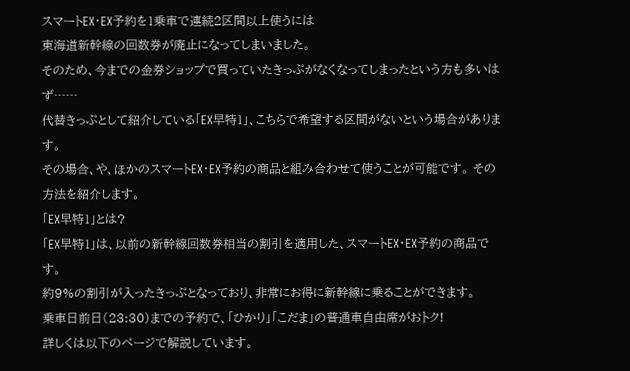スマートEX・EX予約を1乗車で連続2区間以上使うには
東海道新幹線の回数券が廃止になってしまいました。
そのため、今までの金券ショップで買っていたきっぷがなくなってしまったという方も多いはず……
代替きっぷとして紹介している「EX早特1」、こちらで希望する区間がないという場合があります。
その場合、や、ほかのスマートEX・EX予約の商品と組み合わせて使うことが可能です。 その方法を紹介します。
「EX早特1」とは?
「EX早特1」は、以前の新幹線回数券相当の割引を適用した、スマートEX・EX予約の商品です。
約9%の割引が入ったきっぷとなっており、非常にお得に新幹線に乗ることができます。
乗車日前日(23:30)までの予約で、「ひかり」「こだま」の普通車自由席がおトク!
詳しくは以下のページで解説しています。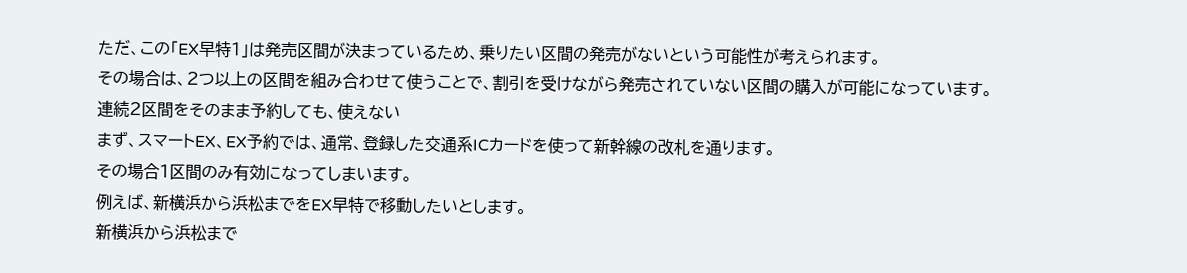ただ、この「EX早特1」は発売区間が決まっているため、乗りたい区間の発売がないという可能性が考えられます。
その場合は、2つ以上の区間を組み合わせて使うことで、割引を受けながら発売されていない区間の購入が可能になっています。
連続2区間をそのまま予約しても、使えない
まず、スマートEX、EX予約では、通常、登録した交通系ICカードを使って新幹線の改札を通ります。
その場合1区間のみ有効になってしまいます。
例えば、新横浜から浜松までをEX早特で移動したいとします。
新横浜から浜松まで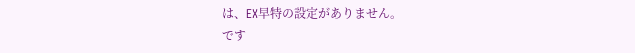は、EX早特の設定がありません。
です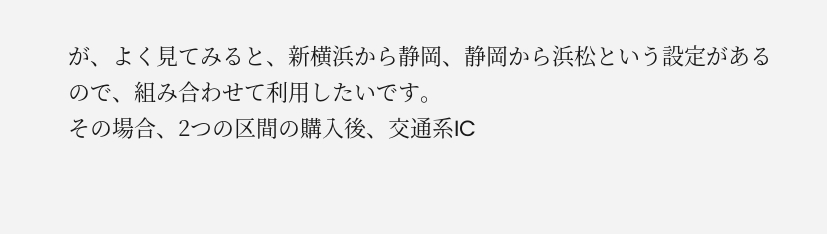が、よく見てみると、新横浜から静岡、静岡から浜松という設定があるので、組み合わせて利用したいです。
その場合、2つの区間の購入後、交通系IC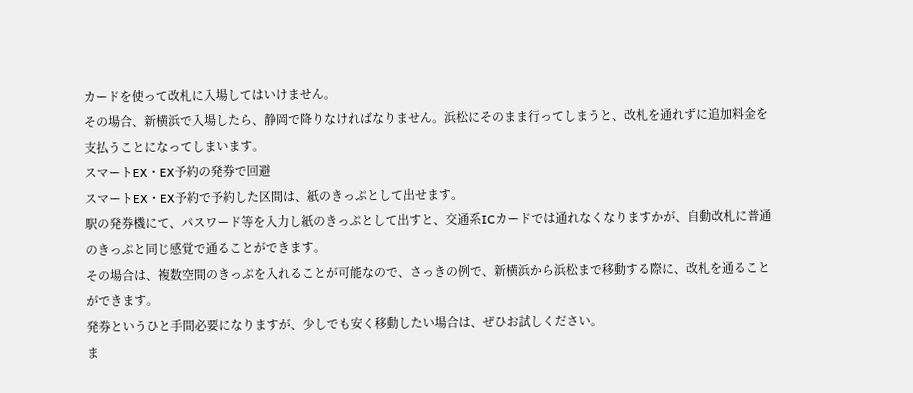カードを使って改札に入場してはいけません。
その場合、新横浜で入場したら、静岡で降りなければなりません。浜松にそのまま行ってしまうと、改札を通れずに追加料金を支払うことになってしまいます。
スマートEX・EX予約の発券で回避
スマートEX・EX予約で予約した区間は、紙のきっぷとして出せます。
駅の発券機にて、パスワード等を入力し紙のきっぷとして出すと、交通系ICカードでは通れなくなりますかが、自動改札に普通のきっぷと同じ感覚で通ることができます。
その場合は、複数空間のきっぷを入れることが可能なので、さっきの例で、新横浜から浜松まで移動する際に、改札を通ることができます。
発券というひと手間必要になりますが、少しでも安く移動したい場合は、ぜひお試しください。
ま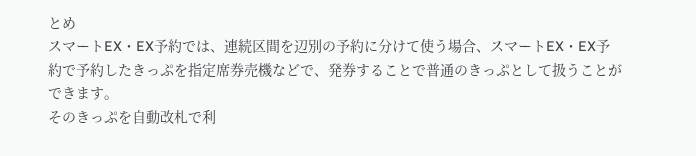とめ
スマートEX・EX予約では、連続区間を辺別の予約に分けて使う場合、スマートEX・EX予約で予約したきっぷを指定席券売機などで、発券することで普通のきっぷとして扱うことができます。
そのきっぷを自動改札で利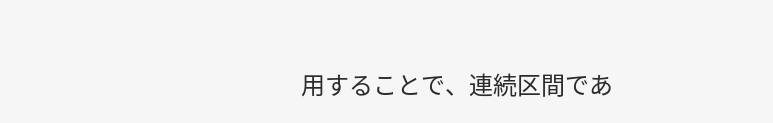用することで、連続区間であ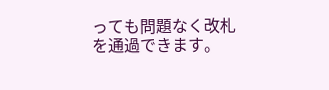っても問題なく改札を通過できます。